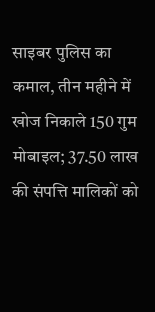साइबर पुलिस का कमाल, तीन महीने में खोज निकाले 150 गुम मोबाइल; 37.50 लाख की संपत्ति मालिकों को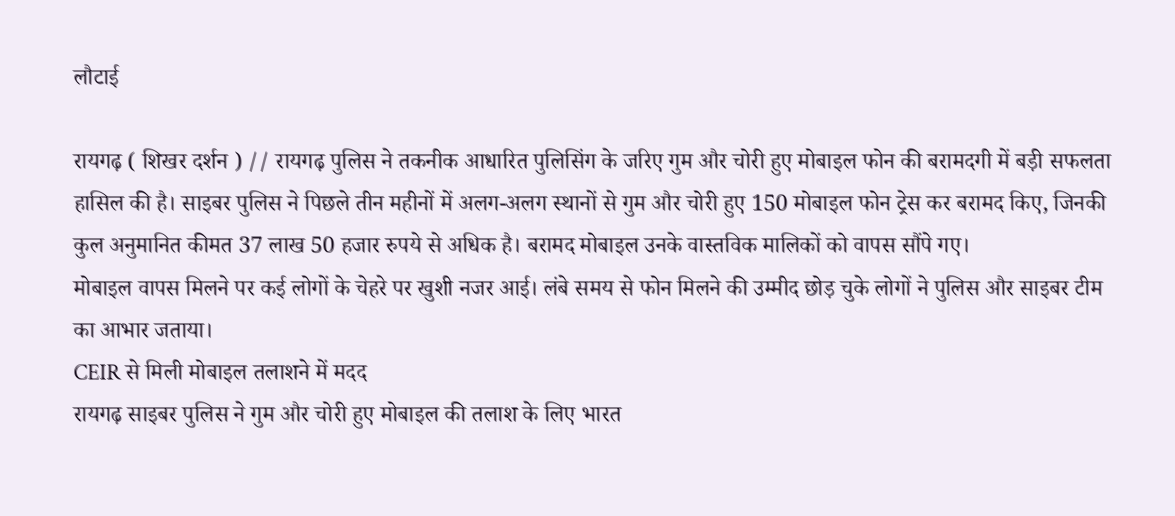लौटाई

रायगढ़ ( शिखर दर्शन ) // रायगढ़ पुलिस ने तकनीक आधारित पुलिसिंग के जरिए गुम और चोरी हुए मोबाइल फोन की बरामदगी में बड़ी सफलता हासिल की है। साइबर पुलिस ने पिछले तीन महीनों में अलग-अलग स्थानों से गुम और चोरी हुए 150 मोबाइल फोन ट्रेस कर बरामद किए, जिनकी कुल अनुमानित कीमत 37 लाख 50 हजार रुपये से अधिक है। बरामद मोबाइल उनके वास्तविक मालिकों को वापस सौंपे गए।
मोबाइल वापस मिलने पर कई लोगों के चेहरे पर खुशी नजर आई। लंबे समय से फोन मिलने की उम्मीद छोड़ चुके लोगों ने पुलिस और साइबर टीम का आभार जताया।
CEIR से मिली मोबाइल तलाशने में मदद
रायगढ़ साइबर पुलिस ने गुम और चोरी हुए मोबाइल की तलाश के लिए भारत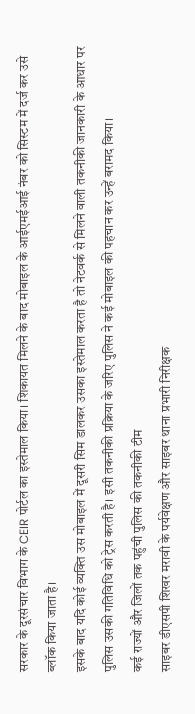सरकार के दूरसंचार विभाग के CEIR पोर्टल का इस्तेमाल किया। शिकायत मिलने के बाद मोबाइल के आईएमईआई नंबर को सिस्टम में दर्ज कर उसे ब्लॉक किया जाता है।
इसके बाद यदि कोई व्यक्ति उस मोबाइल में दूसरी सिम डालकर उसका इस्तेमाल करता है तो नेटवर्क से मिलने वाली तकनीकी जानकारी के आधार पर पुलिस उसकी गतिविधि को ट्रेस करती है। इसी तकनीकी प्रक्रिया के जरिए पुलिस ने कई मोबाइल की पहचान कर उन्हें बरामद किया।
कई राज्यों और जिलों तक पहुंची पुलिस की तकनीकी टीम
साइबर डीएसपी शिखर मरावी के पर्यवेक्षण और साइबर थाना प्रभारी निरीक्षक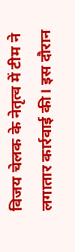विजय चेलक के नेतृत्व में टीम ने लगातार कार्रवाई की। इस दौरान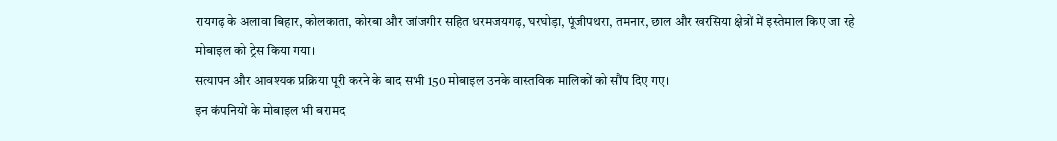रायगढ़ के अलावा बिहार, कोलकाता, कोरबा और जांजगीर सहित धरमजयगढ़, घरघोड़ा, पूंजीपथरा, तमनार, छाल और खरसिया क्षेत्रों में इस्तेमाल किए जा रहे मोबाइल को ट्रेस किया गया।
सत्यापन और आवश्यक प्रक्रिया पूरी करने के बाद सभी 150 मोबाइल उनके वास्तविक मालिकों को सौंप दिए गए।
इन कंपनियों के मोबाइल भी बरामद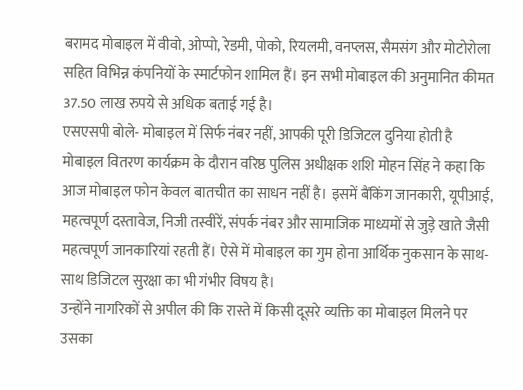बरामद मोबाइल में वीवो, ओप्पो, रेडमी, पोको, रियलमी, वनप्लस, सैमसंग और मोटोरोला सहित विभिन्न कंपनियों के स्मार्टफोन शामिल हैं। इन सभी मोबाइल की अनुमानित कीमत 37.50 लाख रुपये से अधिक बताई गई है।
एसएसपी बोले- मोबाइल में सिर्फ नंबर नहीं, आपकी पूरी डिजिटल दुनिया होती है
मोबाइल वितरण कार्यक्रम के दौरान वरिष्ठ पुलिस अधीक्षक शशि मोहन सिंह ने कहा कि आज मोबाइल फोन केवल बातचीत का साधन नहीं है। इसमें बैंकिंग जानकारी, यूपीआई, महत्वपूर्ण दस्तावेज, निजी तस्वीरें, संपर्क नंबर और सामाजिक माध्यमों से जुड़े खाते जैसी महत्वपूर्ण जानकारियां रहती हैं। ऐसे में मोबाइल का गुम होना आर्थिक नुकसान के साथ-साथ डिजिटल सुरक्षा का भी गंभीर विषय है।
उन्होंने नागरिकों से अपील की कि रास्ते में किसी दूसरे व्यक्ति का मोबाइल मिलने पर उसका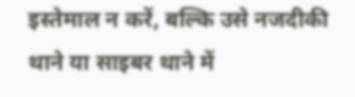इस्तेमाल न करें, बल्कि उसे नजदीकी थाने या साइबर थाने में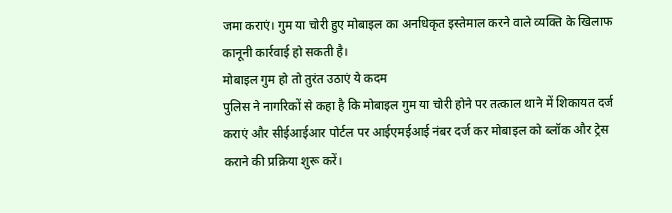जमा कराएं। गुम या चोरी हुए मोबाइल का अनधिकृत इस्तेमाल करने वाले व्यक्ति के खिलाफ कानूनी कार्रवाई हो सकती है।
मोबाइल गुम हो तो तुरंत उठाएं ये कदम
पुलिस ने नागरिकों से कहा है कि मोबाइल गुम या चोरी होने पर तत्काल थाने में शिकायत दर्ज कराएं और सीईआईआर पोर्टल पर आईएमईआई नंबर दर्ज कर मोबाइल को ब्लॉक और ट्रेस कराने की प्रक्रिया शुरू करें।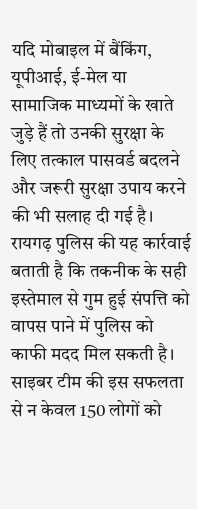यदि मोबाइल में बैंकिंग, यूपीआई, ई-मेल या सामाजिक माध्यमों के खाते जुड़े हैं तो उनकी सुरक्षा के लिए तत्काल पासवर्ड बदलने और जरूरी सुरक्षा उपाय करने की भी सलाह दी गई है।
रायगढ़ पुलिस की यह कार्रवाई बताती है कि तकनीक के सही इस्तेमाल से गुम हुई संपत्ति को वापस पाने में पुलिस को काफी मदद मिल सकती है। साइबर टीम की इस सफलता से न केवल 150 लोगों को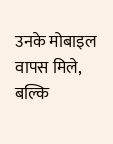उनके मोबाइल वापस मिले, बल्कि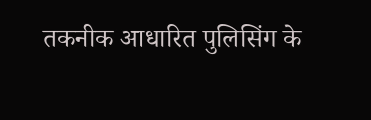तकनीक आधारित पुलिसिंग के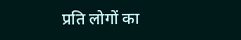प्रति लोगों का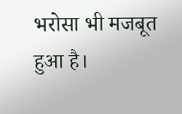भरोसा भी मजबूत हुआ है।